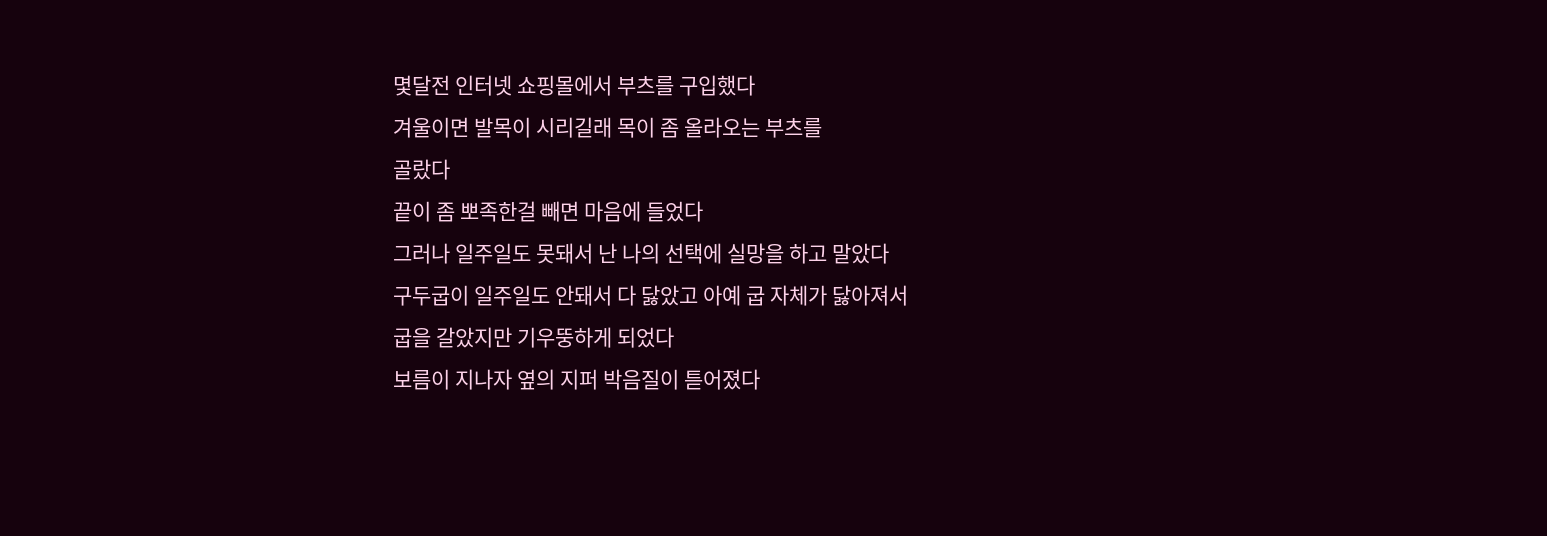몇달전 인터넷 쇼핑몰에서 부츠를 구입했다
겨울이면 발목이 시리길래 목이 좀 올라오는 부츠를
골랐다
끝이 좀 뽀족한걸 빼면 마음에 들었다
그러나 일주일도 못돼서 난 나의 선택에 실망을 하고 말았다
구두굽이 일주일도 안돼서 다 닳았고 아예 굽 자체가 닳아져서
굽을 갈았지만 기우뚱하게 되었다
보름이 지나자 옆의 지퍼 박음질이 튿어졌다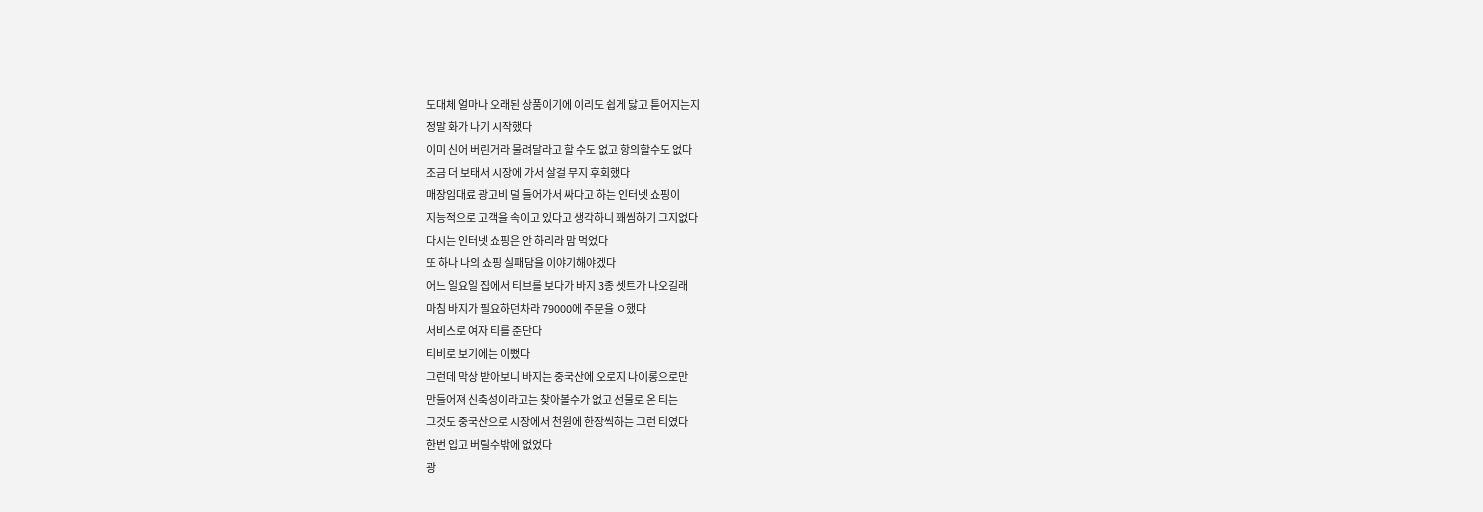도대체 얼마나 오래된 상품이기에 이리도 쉽게 닳고 튿어지는지
정말 화가 나기 시작했다
이미 신어 버린거라 물려달라고 할 수도 없고 항의할수도 없다
조금 더 보태서 시장에 가서 살걸 무지 후회했다
매장임대료 광고비 덜 들어가서 싸다고 하는 인터넷 쇼핑이
지능적으로 고객을 속이고 있다고 생각하니 꽤씸하기 그지없다
다시는 인터넷 쇼핑은 안 하리라 맘 먹었다
또 하나 나의 쇼핑 실패담을 이야기해야겠다
어느 일요일 집에서 티브를 보다가 바지 3종 셋트가 나오길래
마침 바지가 필요하던차라 79000에 주문을 ㅇ했다
서비스로 여자 티를 준단다
티비로 보기에는 이뻤다
그런데 막상 받아보니 바지는 중국산에 오로지 나이롱으로만
만들어져 신축성이라고는 찾아볼수가 없고 선물로 온 티는
그것도 중국산으로 시장에서 천원에 한장씩하는 그런 티였다
한번 입고 버릴수밖에 없었다
광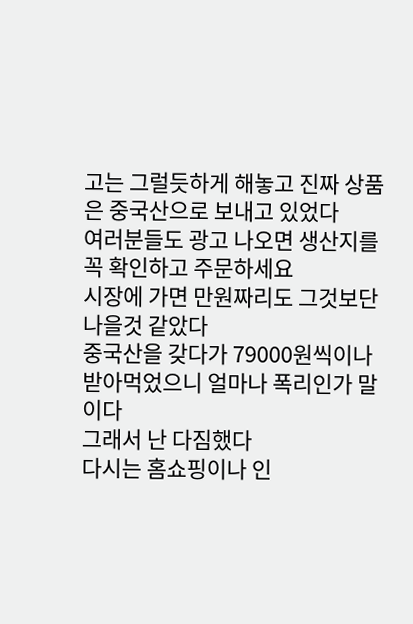고는 그럴듯하게 해놓고 진짜 상품은 중국산으로 보내고 있었다
여러분들도 광고 나오면 생산지를 꼭 확인하고 주문하세요
시장에 가면 만원짜리도 그것보단 나을것 같았다
중국산을 갖다가 79000원씩이나 받아먹었으니 얼마나 폭리인가 말이다
그래서 난 다짐했다
다시는 홈쇼핑이나 인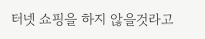터넷 쇼핑을 하지 않을것라고